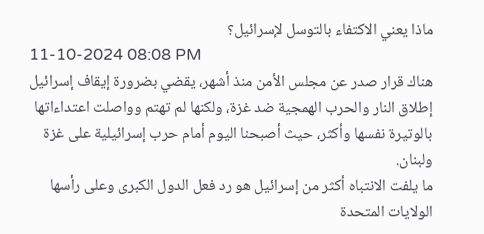ماذا يعني الاكتفاء بالتوسل لإسرائيل؟
11-10-2024 08:08 PM
هناك قرار صدر عن مجلس الأمن منذ أشهر، يقضي بضرورة إيقاف إسرائيل إطلاق النار والحرب الهمجية ضد غزة، ولكنها لم تهتم وواصلت اعتداءاتها بالوتيرة نفسها وأكثر، حيث أصبحنا اليوم أمام حرب إسرائيلية على غزة ولبنان.
ما يلفت الانتباه أكثر من إسرائيل هو رد فعل الدول الكبرى وعلى رأسها الولايات المتحدة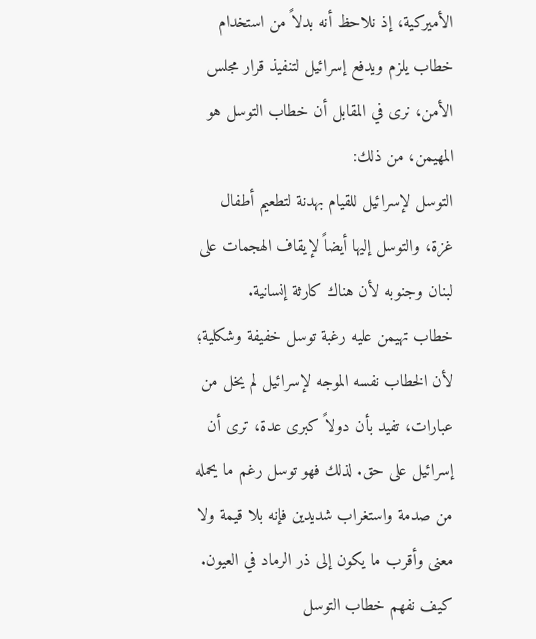الأميركية، إذ نلاحظ أنه بدلاً من استخدام خطاب يلزم ويدفع إسرائيل لتنفيذ قرار مجلس الأمن، نرى في المقابل أن خطاب التوسل هو المهيمن، من ذلك:
التوسل لإسرائيل للقيام بهدنة لتطعيم أطفال غزة، والتوسل إليها أيضاً لإيقاف الهجمات على لبنان وجنوبه لأن هناك كارثة إنسانية.
خطاب تهيمن عليه رغبة توسل خفيفة وشكلية؛ لأن الخطاب نفسه الموجه لإسرائيل لم يخل من عبارات، تفيد بأن دولاً كبرى عدة، ترى أن إسرائيل على حق. لذلك فهو توسل رغم ما يحمله من صدمة واستغراب شديدين فإنه بلا قيمة ولا معنى وأقرب ما يكون إلى ذر الرماد في العيون.
كيف نفهم خطاب التوسل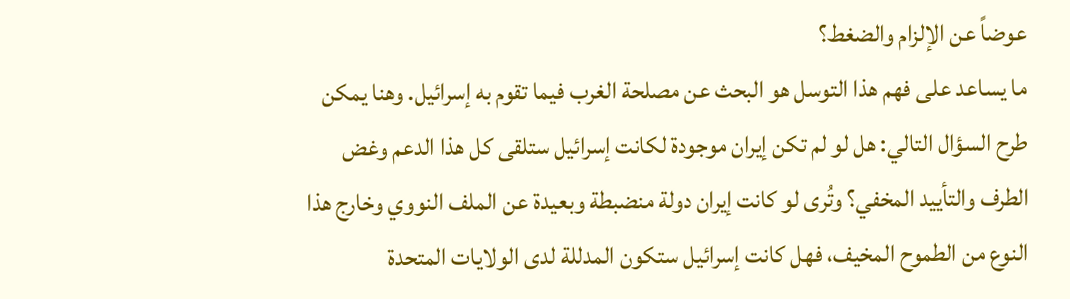عوضاً عن الإلزام والضغط؟
ما يساعد على فهم هذا التوسل هو البحث عن مصلحة الغرب فيما تقوم به إسرائيل. وهنا يمكن طرح السؤال التالي: هل لو لم تكن إيران موجودة لكانت إسرائيل ستلقى كل هذا الدعم وغض الطرف والتأييد المخفي؟ وتُرى لو كانت إيران دولة منضبطة وبعيدة عن الملف النووي وخارج هذا النوع من الطموح المخيف، فهل كانت إسرائيل ستكون المدللة لدى الولايات المتحدة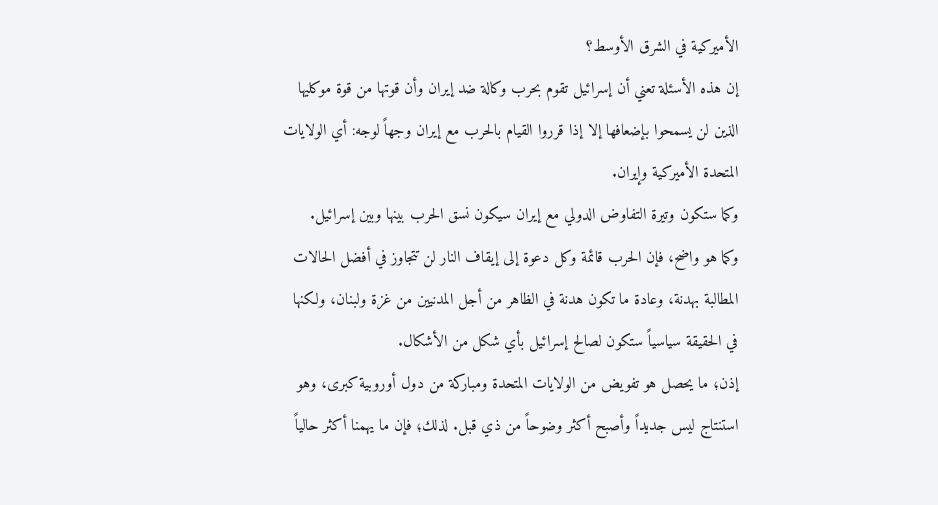الأميركية في الشرق الأوسط؟
إن هذه الأسئلة تعني أن إسرائيل تقوم بحرب وكالة ضد إيران وأن قوتها من قوة موكليها الذين لن يسمحوا بإضعافها إلا إذا قرروا القيام بالحرب مع إيران وجهاً لوجه: أي الولايات المتحدة الأميركية وإيران.
وكما ستكون وتيرة التفاوض الدولي مع إيران سيكون نسق الحرب بينها وبين إسرائيل.
وكما هو واضح، فإن الحرب قائمة وكل دعوة إلى إيقاف النار لن تتجاوز في أفضل الحالات المطالبة بهدنة، وعادة ما تكون هدنة في الظاهر من أجل المدنيين من غزة ولبنان، ولكنها في الحقيقة سياسياً ستكون لصالح إسرائيل بأي شكل من الأشكال.
إذن؛ ما يحصل هو تفويض من الولايات المتحدة ومباركة من دول أوروبية كبرى، وهو استنتاج ليس جديداً وأصبح أكثر وضوحاً من ذي قبل. لذلك؛ فإن ما يهمنا أكثر حالياً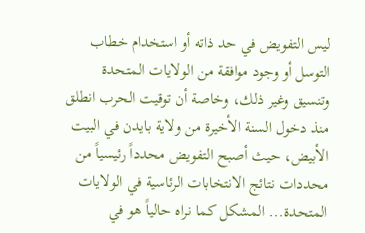ليس التفويض في حد ذاته أو استخدام خطاب التوسل أو وجود موافقة من الولايات المتحدة وتنسيق وغير ذلك، وخاصة أن توقيت الحرب انطلق منذ دخول السنة الأخيرة من ولاية بايدن في البيت الأبيض، حيث أصبح التفويض محدداً رئيسياً من محددات نتائج الانتخابات الرئاسية في الولايات المتحدة... المشكل كما نراه حالياً هو في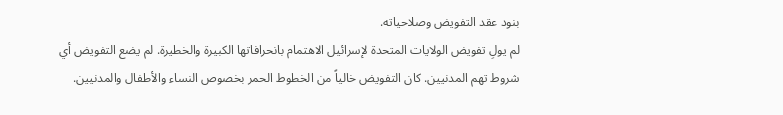بنود عقد التفويض وصلاحياته.
لم يولِ تفويض الولايات المتحدة لإسرائيل الاهتمام بانحرافاتها الكبيرة والخطيرة. لم يضع التفويض أي شروط تهم المدنيين. كان التفويض خالياً من الخطوط الحمر بخصوص النساء والأطفال والمدنيين.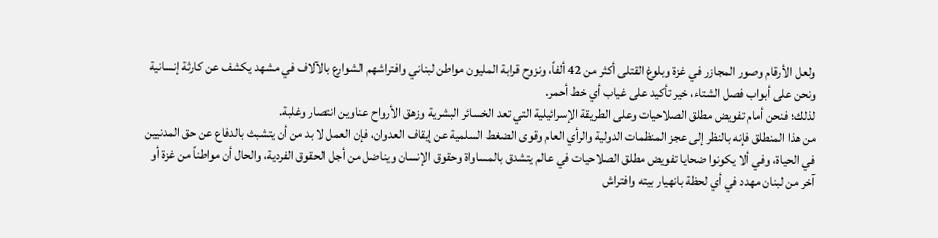ولعل الأرقام وصور المجازر في غزة وبلوغ القتلى أكثر من 42 ألفاً، ونزوح قرابة المليون مواطن لبناني وافتراشهم الشوارع بالآلاف في مشهد يكشف عن كارثة إنسانية ونحن على أبواب فصل الشتاء، خير تأكيد على غياب أي خط أحمر.
لذلك؛ فنحن أمام تفويض مطلق الصلاحيات وعلى الطريقة الإسرائيلية التي تعد الخسائر البشرية وزهق الأرواح عناوين انتصار وغلبة.
من هذا المنطلق فإنه بالنظر إلى عجز المنظمات الدولية والرأي العام وقوى الضغط السلمية عن إيقاف العدوان، فإن العمل لا بد من أن يتشبث بالدفاع عن حق المدنيين في الحياة، وفي ألا يكونوا ضحايا تفويض مطلق الصلاحيات في عالم يتشدق بالمساواة وحقوق الإنسان ويناضل من أجل الحقوق الفردية، والحال أن مواطناً من غزة أو آخر من لبنان مهدد في أي لحظة بانهيار بيته وافتراش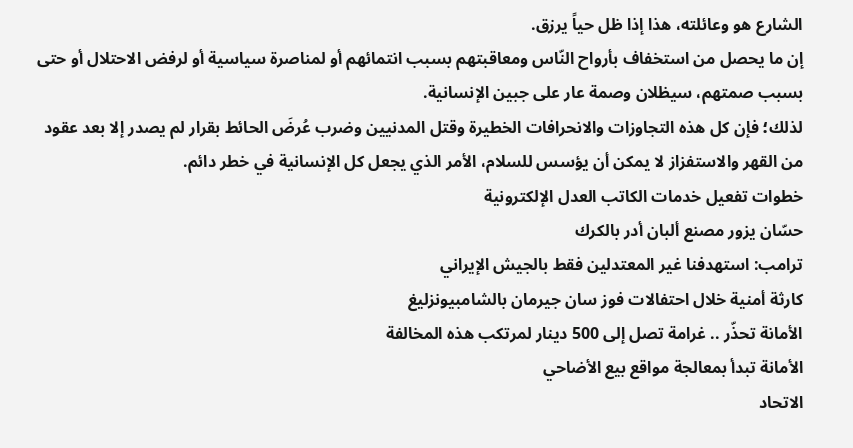الشارع هو وعائلته، هذا إذا ظل حياً يرزق.
إن ما يحصل من استخفاف بأرواح النّاس ومعاقبتهم بسبب انتمائهم أو لمناصرة سياسية أو لرفض الاحتلال أو حتى بسبب صمتهم، سيظلان وصمة عار على جبين الإنسانية.
لذلك؛ فإن كل هذه التجاوزات والانحرافات الخطيرة وقتل المدنيين وضرب عُرضَ الحائط بقرار لم يصدر إلا بعد عقود من القهر والاستفزاز لا يمكن أن يؤسس للسلام، الأمر الذي يجعل كل الإنسانية في خطر دائم.
خطوات تفعيل خدمات الكاتب العدل الإلكترونية
حسّان يزور مصنع ألبان أدر بالكرك
ترامب: استهدفنا غير المعتدلين فقط بالجيش الإيراني
كارثة أمنية خلال احتفالات فوز سان جيرمان بالشامبيونزليغ
الأمانة تحذّر .. غرامة تصل إلى 500 دينار لمرتكب هذه المخالفة
الأمانة تبدأ بمعالجة مواقع بيع الأضاحي
الاتحاد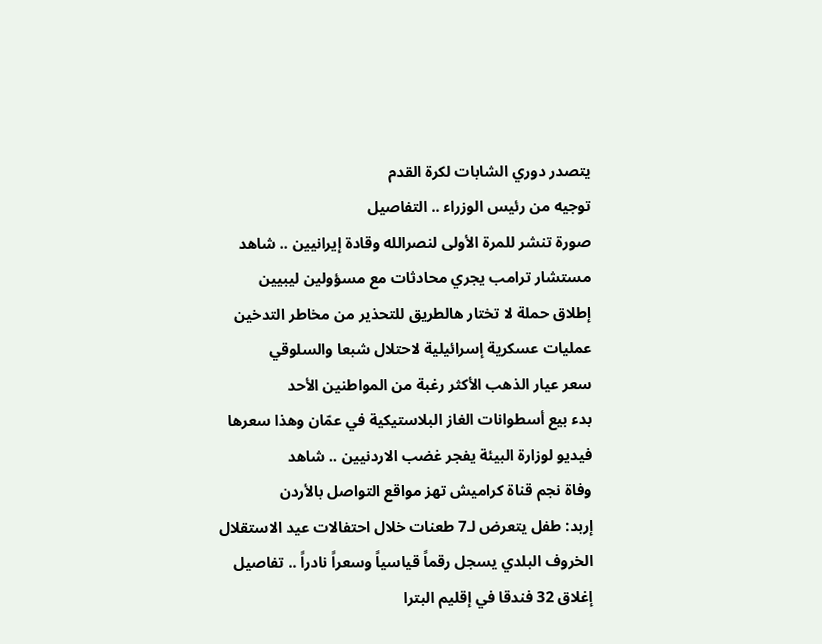يتصدر دوري الشابات لكرة القدم
توجيه من رئيس الوزراء .. التفاصيل
صورة تنشر للمرة الأولى لنصرالله وقادة إيرانيين .. شاهد
مستشار ترامب يجري محادثات مع مسؤولين ليبيين
إطلاق حملة لا تختار هالطريق للتحذير من مخاطر التدخين
عمليات عسكرية إسرائيلية لاحتلال شبعا والسلوقي
سعر عيار الذهب الأكثر رغبة من المواطنين الأحد
بدء بيع أسطوانات الغاز البلاستيكية في عمّان وهذا سعرها
فيديو لوزارة البيئة يفجر غضب الاردنيين .. شاهد
وفاة نجم قناة كراميش تهز مواقع التواصل بالأردن
إربد: طفل يتعرض لـ7 طعنات خلال احتفالات عيد الاستقلال
الخروف البلدي يسجل رقماً قياسياً وسعراً نادراً .. تفاصيل
إغلاق 32 فندقا في إقليم البترا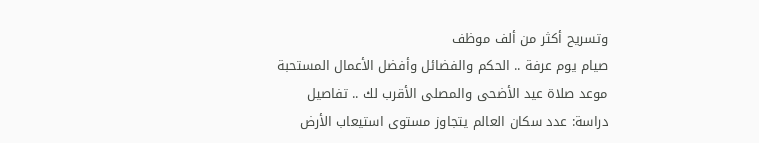وتسريح أكثر من ألف موظف
صيام يوم عرفة .. الحكم والفضائل وأفضل الأعمال المستحبة
موعد صلاة عيد الأضحى والمصلى الأقرب لك .. تفاصيل
دراسة: عدد سكان العالم يتجاوز مستوى استيعاب الأرض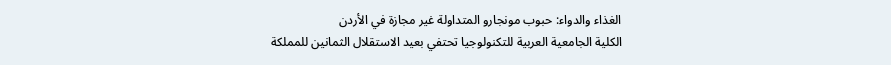الغذاء والدواء: حبوب مونجارو المتداولة غير مجازة في الأردن
الكلية الجامعية العربية للتكنولوجيا تحتفي بعيد الاستقلال الثمانين للمملكة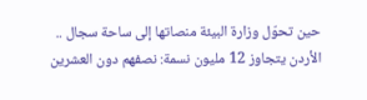حين تحوّل وزارة البيئة منصاتها إلى ساحة سجال ..
الأردن يتجاوز 12 مليون نسمة: نصفهم دون العشرين